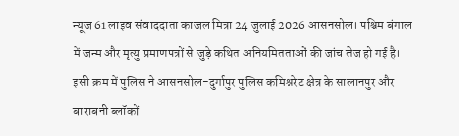न्यूज 61 लाइव संवाददाता काजल मित्रा 24 जुलाई 2026 आसनसोल। पश्चिम बंगाल में जन्म और मृत्यु प्रमाणपत्रों से जुड़े कथित अनियमितताओं की जांच तेज हो गई है। इसी क्रम में पुलिस ने आसनसोल-दुर्गापुर पुलिस कमिश्नरेट क्षेत्र के सालानपुर और बाराबनी ब्लॉकों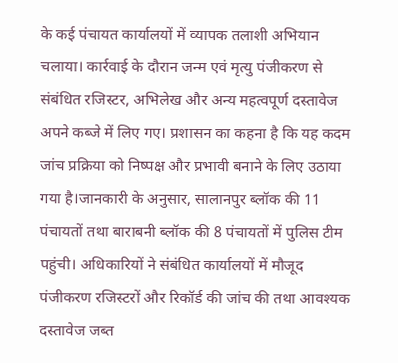के कई पंचायत कार्यालयों में व्यापक तलाशी अभियान चलाया। कार्रवाई के दौरान जन्म एवं मृत्यु पंजीकरण से संबंधित रजिस्टर, अभिलेख और अन्य महत्वपूर्ण दस्तावेज अपने कब्जे में लिए गए। प्रशासन का कहना है कि यह कदम जांच प्रक्रिया को निष्पक्ष और प्रभावी बनाने के लिए उठाया गया है।जानकारी के अनुसार, सालानपुर ब्लॉक की 11 पंचायतों तथा बाराबनी ब्लॉक की 8 पंचायतों में पुलिस टीम पहुंची। अधिकारियों ने संबंधित कार्यालयों में मौजूद पंजीकरण रजिस्टरों और रिकॉर्ड की जांच की तथा आवश्यक दस्तावेज जब्त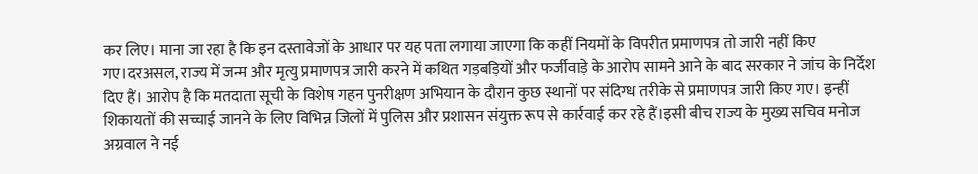कर लिए। माना जा रहा है कि इन दस्तावेजों के आधार पर यह पता लगाया जाएगा कि कहीं नियमों के विपरीत प्रमाणपत्र तो जारी नहीं किए गए।दरअसल, राज्य में जन्म और मृत्यु प्रमाणपत्र जारी करने में कथित गड़बड़ियों और फर्जीवाड़े के आरोप सामने आने के बाद सरकार ने जांच के निर्देश दिए हैं। आरोप है कि मतदाता सूची के विशेष गहन पुनरीक्षण अभियान के दौरान कुछ स्थानों पर संदिग्ध तरीके से प्रमाणपत्र जारी किए गए। इन्हीं शिकायतों की सच्चाई जानने के लिए विभिन्न जिलों में पुलिस और प्रशासन संयुक्त रूप से कार्रवाई कर रहे हैं।इसी बीच राज्य के मुख्य सचिव मनोज अग्रवाल ने नई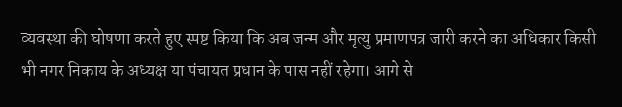व्यवस्था की घोषणा करते हुए स्पष्ट किया कि अब जन्म और मृत्यु प्रमाणपत्र जारी करने का अधिकार किसी भी नगर निकाय के अध्यक्ष या पंचायत प्रधान के पास नहीं रहेगा। आगे से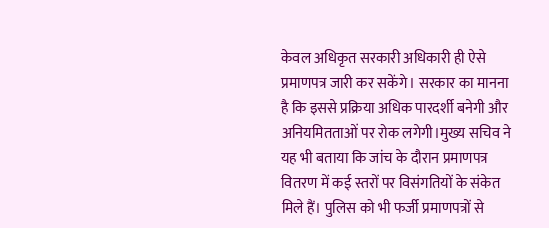केवल अधिकृत सरकारी अधिकारी ही ऐसे प्रमाणपत्र जारी कर सकेंगे। सरकार का मानना है कि इससे प्रक्रिया अधिक पारदर्शी बनेगी और अनियमितताओं पर रोक लगेगी।मुख्य सचिव ने यह भी बताया कि जांच के दौरान प्रमाणपत्र वितरण में कई स्तरों पर विसंगतियों के संकेत मिले हैं। पुलिस को भी फर्जी प्रमाणपत्रों से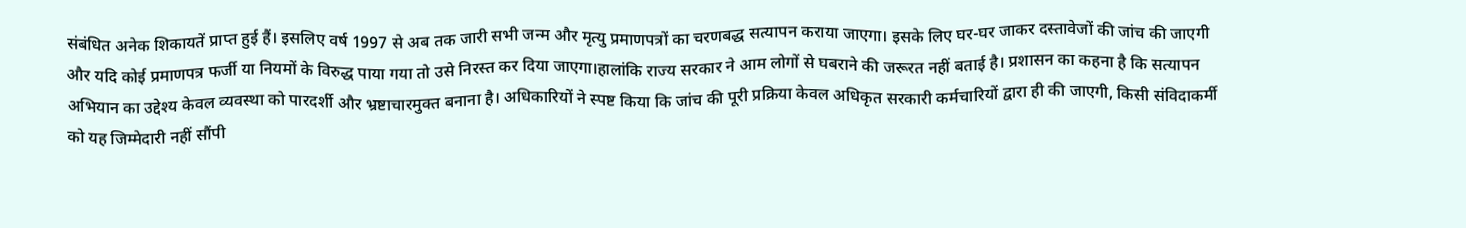संबंधित अनेक शिकायतें प्राप्त हुई हैं। इसलिए वर्ष 1997 से अब तक जारी सभी जन्म और मृत्यु प्रमाणपत्रों का चरणबद्ध सत्यापन कराया जाएगा। इसके लिए घर-घर जाकर दस्तावेजों की जांच की जाएगी और यदि कोई प्रमाणपत्र फर्जी या नियमों के विरुद्ध पाया गया तो उसे निरस्त कर दिया जाएगा।हालांकि राज्य सरकार ने आम लोगों से घबराने की जरूरत नहीं बताई है। प्रशासन का कहना है कि सत्यापन अभियान का उद्देश्य केवल व्यवस्था को पारदर्शी और भ्रष्टाचारमुक्त बनाना है। अधिकारियों ने स्पष्ट किया कि जांच की पूरी प्रक्रिया केवल अधिकृत सरकारी कर्मचारियों द्वारा ही की जाएगी, किसी संविदाकर्मी को यह जिम्मेदारी नहीं सौंपी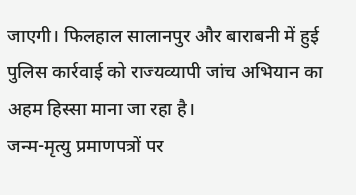जाएगी। फिलहाल सालानपुर और बाराबनी में हुई पुलिस कार्रवाई को राज्यव्यापी जांच अभियान का अहम हिस्सा माना जा रहा है।
जन्म-मृत्यु प्रमाणपत्रों पर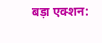बड़ा एक्शन: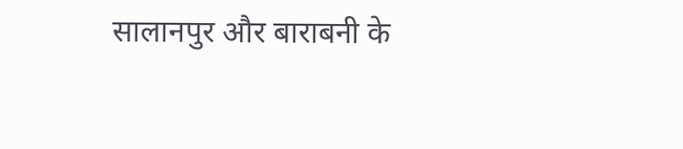सालानपुर और बाराबनी के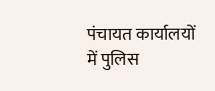पंचायत कार्यालयों में पुलिस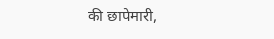की छापेमारी,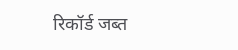रिकॉर्ड जब्त